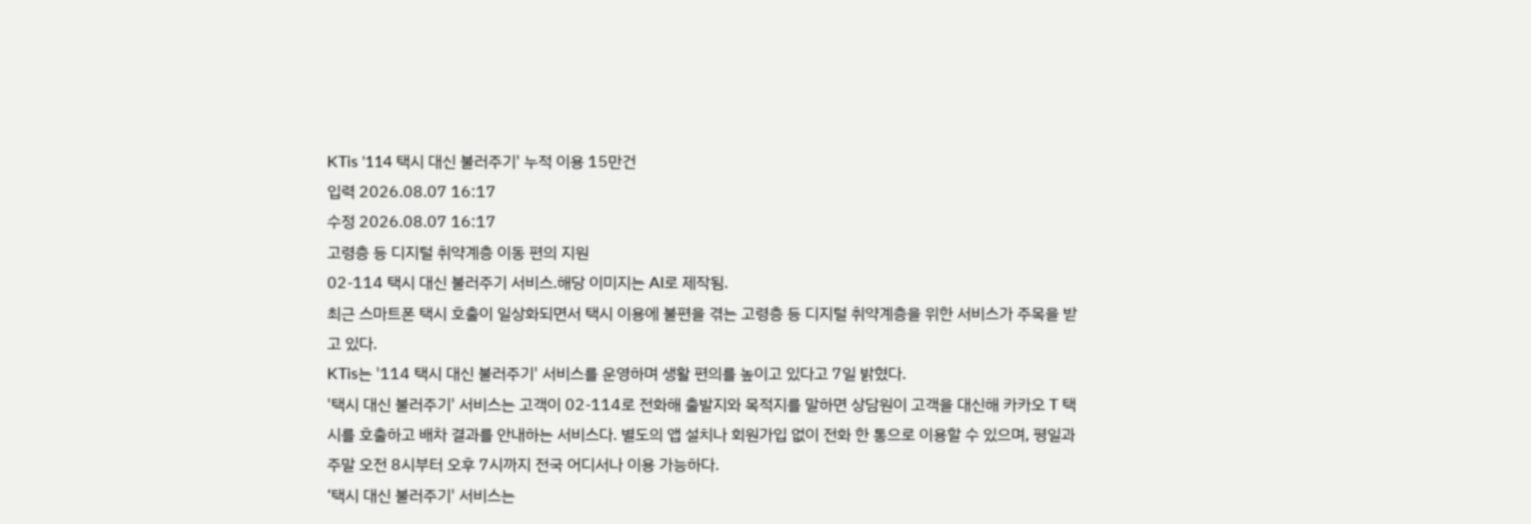KTis '114 택시 대신 불러주기' 누적 이용 15만건
입력 2026.08.07 16:17
수정 2026.08.07 16:17
고령층 등 디지털 취약계층 이동 편의 지원
02-114 택시 대신 불러주기 서비스.해당 이미지는 AI로 제작됨.
최근 스마트폰 택시 호출이 일상화되면서 택시 이용에 불편을 겪는 고령층 등 디지털 취약계층을 위한 서비스가 주목을 받고 있다.
KTis는 '114 택시 대신 불러주기' 서비스를 운영하며 생활 편의를 높이고 있다고 7일 밝혔다.
'택시 대신 불러주기' 서비스는 고객이 02-114로 전화해 출발지와 목적지를 말하면 상담원이 고객을 대신해 카카오 T 택시를 호출하고 배차 결과를 안내하는 서비스다. 별도의 앱 설치나 회원가입 없이 전화 한 통으로 이용할 수 있으며, 평일과 주말 오전 8시부터 오후 7시까지 전국 어디서나 이용 가능하다.
‘택시 대신 불러주기' 서비스는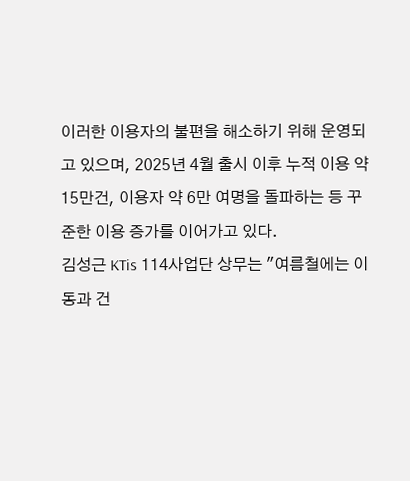이러한 이용자의 불편을 해소하기 위해 운영되고 있으며, 2025년 4월 출시 이후 누적 이용 약 15만건, 이용자 약 6만 여명을 돌파하는 등 꾸준한 이용 증가를 이어가고 있다.
김성근 KTis 114사업단 상무는 "여름철에는 이동과 건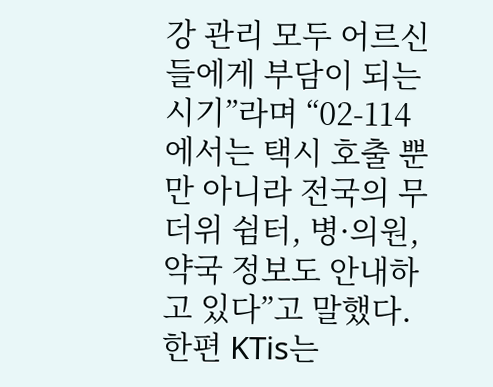강 관리 모두 어르신들에게 부담이 되는 시기”라며 “02-114에서는 택시 호출 뿐만 아니라 전국의 무더위 쉼터, 병·의원, 약국 정보도 안내하고 있다”고 말했다.
한편 KTis는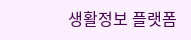생활정보 플랫폼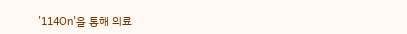'114On'을 통해 의료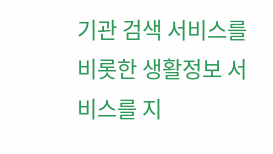기관 검색 서비스를 비롯한 생활정보 서비스를 지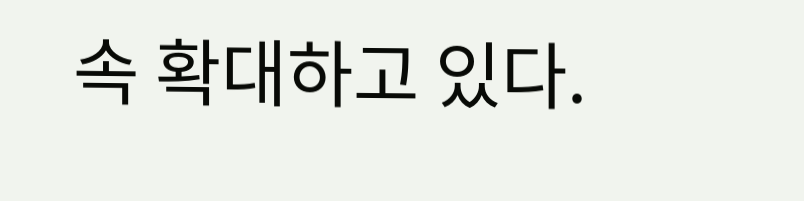속 확대하고 있다.